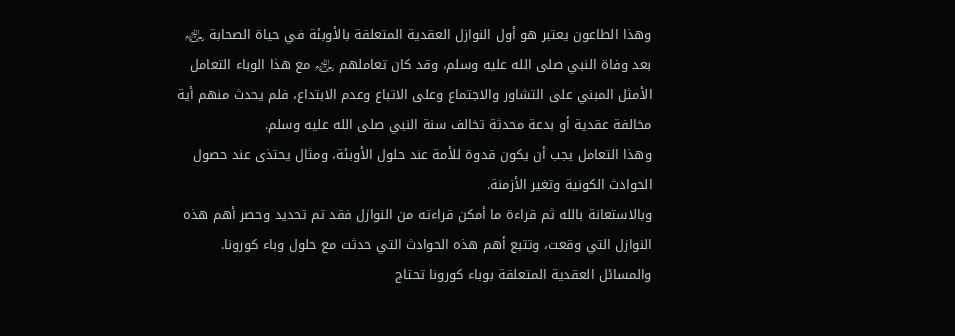وهذا الطاعون يعتبر هو أول النوازل العقدية المتعلقة بالأوبئة في حياة الصحابة ﵃ بعد وفاة النبي صلى الله عليه وسلم، وقد كان تعاملهم ﵃ مع هذا الوباء التعامل الأمثل المبني على التشاور والاجتماع وعلى الاتباع وعدم الابتداع، فلم يحدث منهم أية مخالفة عقدية أو بدعة محدثة تخالف سنة النبي صلى الله عليه وسلم.
وهذا التعامل يجب أن يكون قدوة للأمة عند حلول الأوبئة، ومثال يحتذى عند حصول الحوادث الكونية وتغير الأزمنة.
وبالاستعانة بالله ثم قراءة ما أمكن قراءته من النوازل فقد تم تحديد وحصر أهم هذه النوازل التي وقعت، وتتبع أهم هذه الحوادث التي حدثت مع حلول وباء كورونا.
والمسائل العقدية المتعلقة بوباء كورونا تحتاج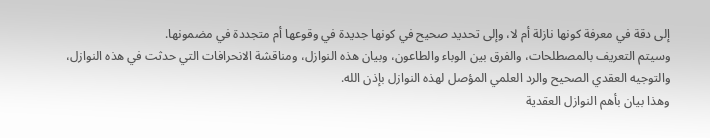إلى دقة في معرفة كونها نازلة أم لا، وإلى تحديد صحيح في كونها جديدة في وقوعها أم متجددة في مضمونها.
وسيتم التعريف بالمصطلحات، والفرق بين الوباء والطاعون، وبيان هذه النوازل، ومناقشة الانحرافات التي حدثت في هذه النوازل، والتوجيه العقدي الصحيح والرد العلمي المؤصل لهذه النوازل بإذن الله.
وهذا بيان بأهم النوازل العقدية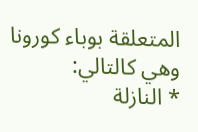المتعلقة بوباء كورونا وهي كالتالي:
* النازلة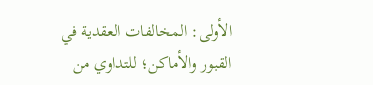الأولى: المخالفات العقدية في القبور والأماكن؛ للتداوي من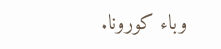وباء كورونا.